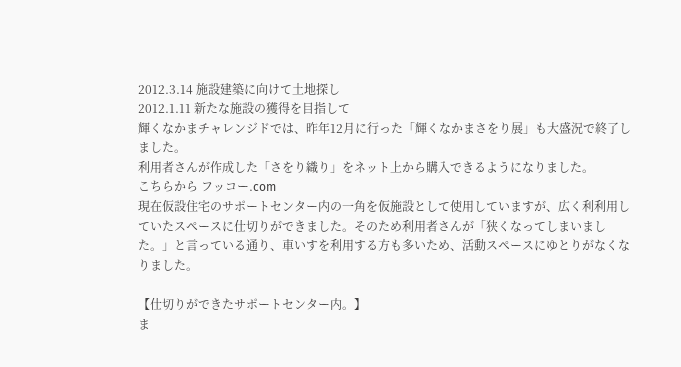2012.3.14 施設建築に向けて土地探し
2012.1.11 新たな施設の獲得を目指して
輝くなかまチャレンジドでは、昨年12月に行った「輝くなかまさをり展」も大盛況で終了しました。
利用者さんが作成した「さをり織り」をネット上から購入できるようになりました。
こちらから フッコー.com
現在仮設住宅のサポートセンター内の一角を仮施設として使用していますが、広く利利用していたスペースに仕切りができました。そのため利用者さんが「狭くなってしまいました。」と言っている通り、車いすを利用する方も多いため、活動スペースにゆとりがなくなりました。

【仕切りができたサポートセンター内。】
ま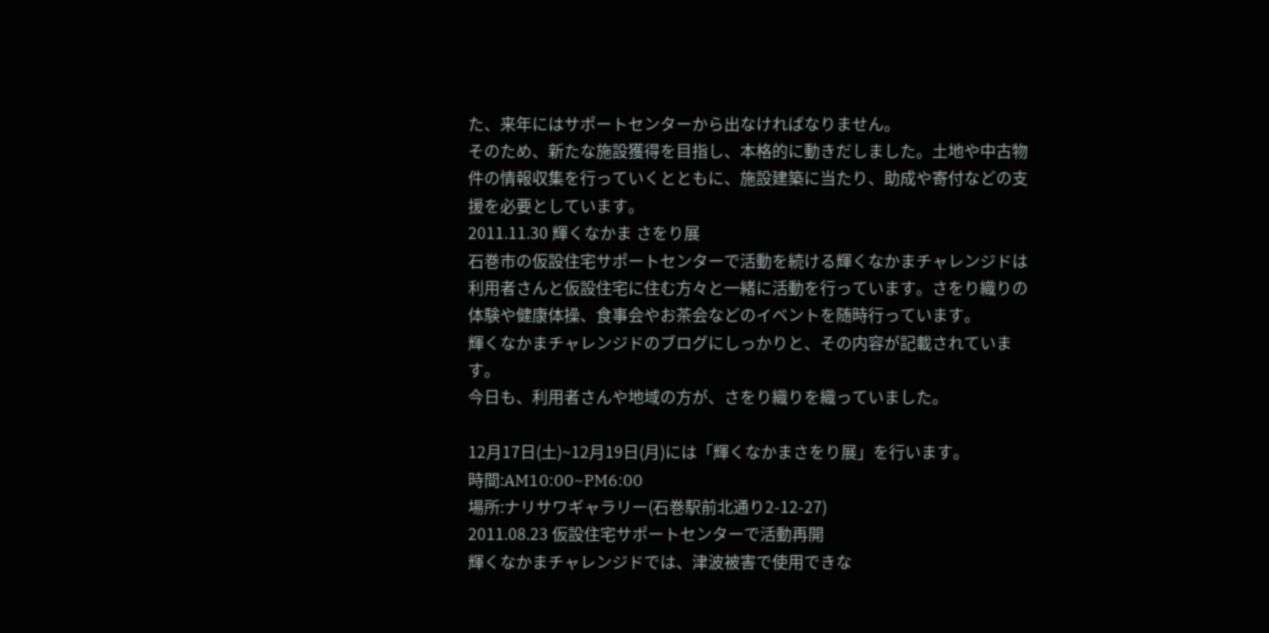た、来年にはサポートセンターから出なければなりません。
そのため、新たな施設獲得を目指し、本格的に動きだしました。土地や中古物件の情報収集を行っていくとともに、施設建築に当たり、助成や寄付などの支援を必要としています。
2011.11.30 輝くなかま さをり展
石巻市の仮設住宅サポートセンターで活動を続ける輝くなかまチャレンジドは利用者さんと仮設住宅に住む方々と一緒に活動を行っています。さをり織りの体験や健康体操、食事会やお茶会などのイベントを随時行っています。
輝くなかまチャレンジドのブログにしっかりと、その内容が記載されています。
今日も、利用者さんや地域の方が、さをり織りを織っていました。

12月17日(土)~12月19日(月)には「輝くなかまさをり展」を行います。
時間:AM10:00~PM6:00
場所:ナリサワギャラリー(石巻駅前北通り2-12-27)
2011.08.23 仮設住宅サポートセンターで活動再開
輝くなかまチャレンジドでは、津波被害で使用できな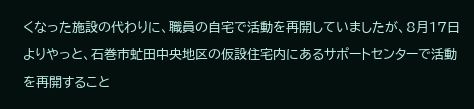くなった施設の代わりに、職員の自宅で活動を再開していましたが、8月17日よりやっと、石巻市虻田中央地区の仮設住宅内にあるサポートセンターで活動を再開すること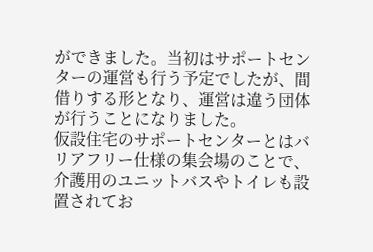ができました。当初はサポートセンターの運営も行う予定でしたが、間借りする形となり、運営は違う団体が行うことになりました。
仮設住宅のサポートセンターとはバリアフリー仕様の集会場のことで、介護用のユニットバスやトイレも設置されてお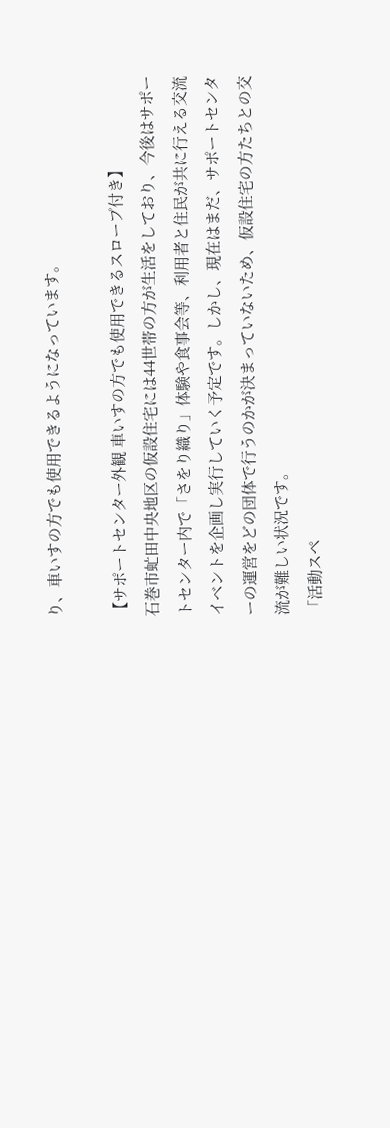り、車いすの方でも使用できるようになっています。

【サポートセンター外観 車いすの方でも使用できるスロープ付き】
石巻市虻田中央地区の仮設住宅には44世帯の方が生活をしており、今後はサポートセンター内で「さをり織り」体験や食事会等、利用者と住民が共に行える交流イベントを企画し実行していく予定です。しかし、現在はまだ、サポートセンターの運営をどの団体で行うのかが決まっていないため、仮設住宅の方たちとの交流が難しい状況です。
「活動スペ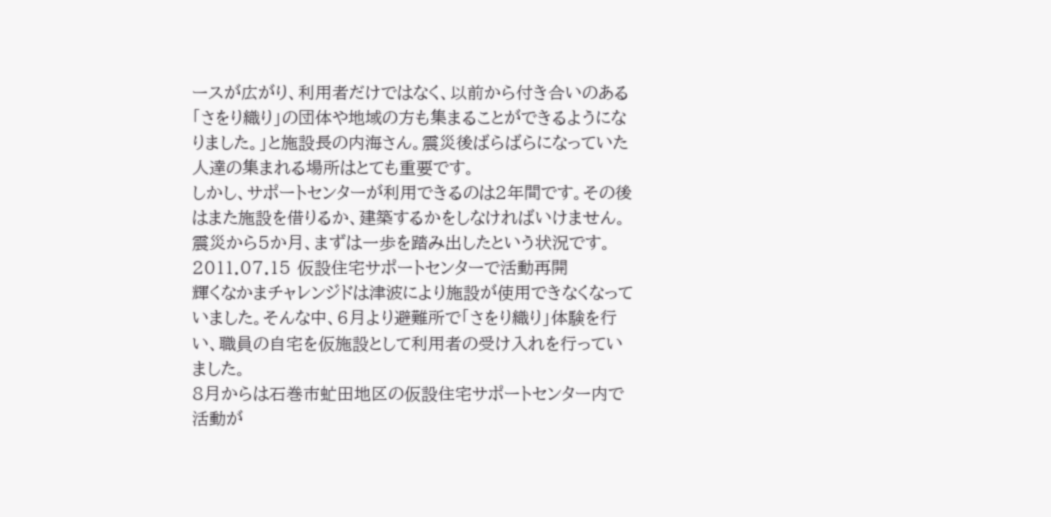ースが広がり、利用者だけではなく、以前から付き合いのある「さをり織り」の団体や地域の方も集まることができるようになりました。」と施設長の内海さん。震災後ばらばらになっていた人達の集まれる場所はとても重要です。
しかし、サポートセンターが利用できるのは2年間です。その後はまた施設を借りるか、建築するかをしなければいけません。震災から5か月、まずは一歩を踏み出したという状況です。
2011.07.15 仮設住宅サポートセンターで活動再開
輝くなかまチャレンジドは津波により施設が使用できなくなっていました。そんな中、6月より避難所で「さをり織り」体験を行い、職員の自宅を仮施設として利用者の受け入れを行っていました。
8月からは石巻市虻田地区の仮設住宅サポートセンター内で活動が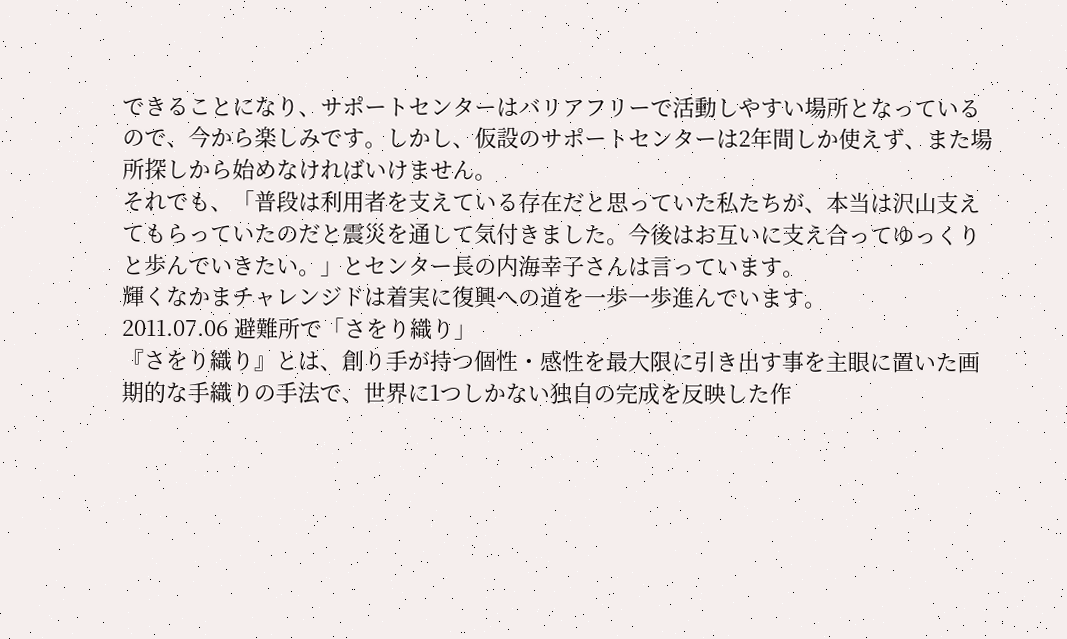できることになり、サポートセンターはバリアフリーで活動しやすい場所となっているので、今から楽しみです。しかし、仮設のサポートセンターは2年間しか使えず、また場所探しから始めなければいけません。
それでも、「普段は利用者を支えている存在だと思っていた私たちが、本当は沢山支えてもらっていたのだと震災を通して気付きました。今後はお互いに支え合ってゆっくりと歩んでいきたい。」とセンター長の内海幸子さんは言っています。
輝くなかまチャレンジドは着実に復興への道を一歩一歩進んでいます。
2011.07.06 避難所で「さをり織り」
『さをり織り』とは、創り手が持つ個性・感性を最大限に引き出す事を主眼に置いた画期的な手織りの手法で、世界に1つしかない独自の完成を反映した作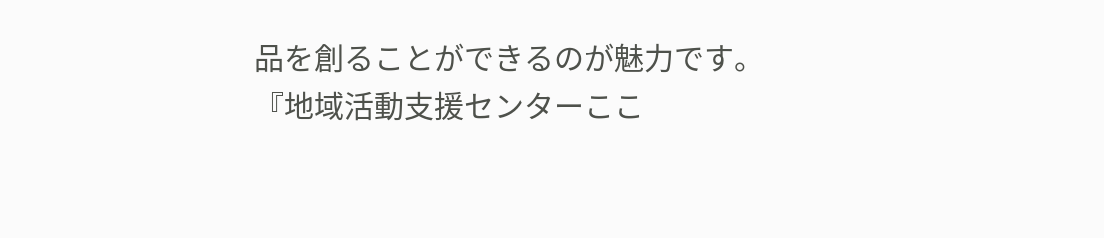品を創ることができるのが魅力です。
『地域活動支援センターここ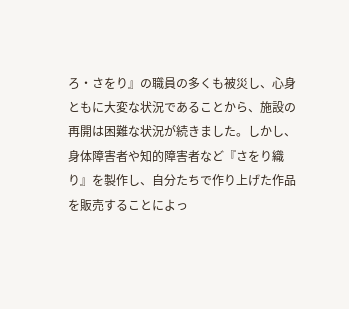ろ・さをり』の職員の多くも被災し、心身ともに大変な状況であることから、施設の再開は困難な状況が続きました。しかし、身体障害者や知的障害者など『さをり織り』を製作し、自分たちで作り上げた作品を販売することによっ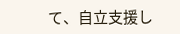て、自立支援し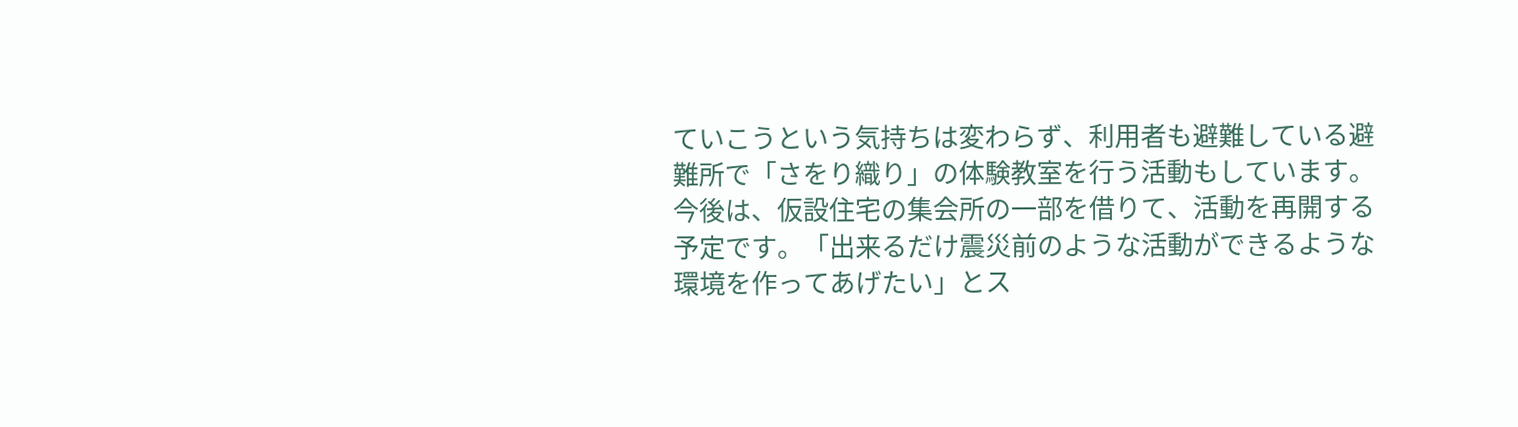ていこうという気持ちは変わらず、利用者も避難している避難所で「さをり織り」の体験教室を行う活動もしています。今後は、仮設住宅の集会所の一部を借りて、活動を再開する予定です。「出来るだけ震災前のような活動ができるような環境を作ってあげたい」とス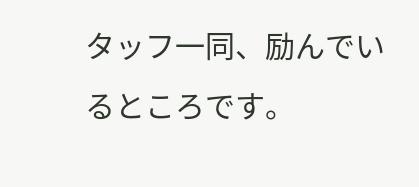タッフ一同、励んでいるところです。